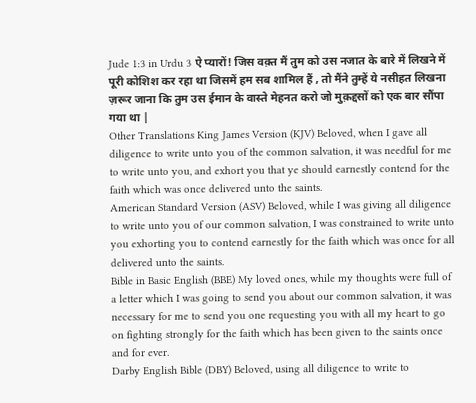Jude 1:3 in Urdu 3 ऐ प्यारों! जिस वक़्त मैं तुम को उस नजात के बारे में लिखने में पूरी कोशिश कर रहा था जिसमें हम सब शामिल हैं , तो मैंने तुम्हें ये नसीहत लिखना ज़रूर जाना कि तुम उस ईमान के वास्ते मेहनत करो जो मुक़द्दसों को एक बार सौंपा गया था |
Other Translations King James Version (KJV) Beloved, when I gave all diligence to write unto you of the common salvation, it was needful for me to write unto you, and exhort you that ye should earnestly contend for the faith which was once delivered unto the saints.
American Standard Version (ASV) Beloved, while I was giving all diligence to write unto you of our common salvation, I was constrained to write unto you exhorting you to contend earnestly for the faith which was once for all delivered unto the saints.
Bible in Basic English (BBE) My loved ones, while my thoughts were full of a letter which I was going to send you about our common salvation, it was necessary for me to send you one requesting you with all my heart to go on fighting strongly for the faith which has been given to the saints once and for ever.
Darby English Bible (DBY) Beloved, using all diligence to write to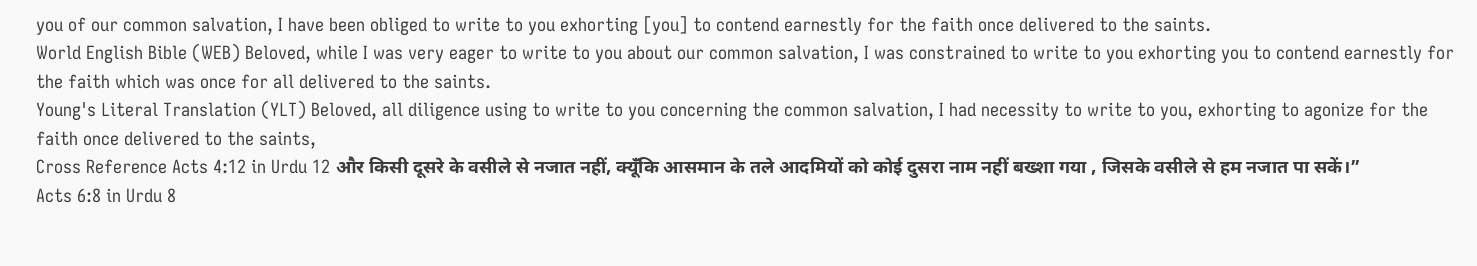you of our common salvation, I have been obliged to write to you exhorting [you] to contend earnestly for the faith once delivered to the saints.
World English Bible (WEB) Beloved, while I was very eager to write to you about our common salvation, I was constrained to write to you exhorting you to contend earnestly for the faith which was once for all delivered to the saints.
Young's Literal Translation (YLT) Beloved, all diligence using to write to you concerning the common salvation, I had necessity to write to you, exhorting to agonize for the faith once delivered to the saints,
Cross Reference Acts 4:12 in Urdu 12 और किसी दूसरे के वसीले से नजात नहीं, क्यूँकि आसमान के तले आदमियों को कोई दुसरा नाम नहीं बख्शा गया , जिसके वसीले से हम नजात पा सकें।”
Acts 6:8 in Urdu 8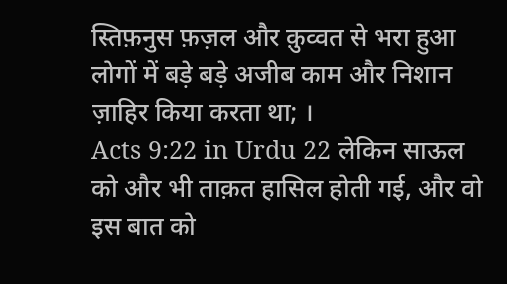स्तिफ़नुस फ़ज़ल और क़ुव्वत से भरा हुआ लोगों में बड़े बड़े अजीब काम और निशान ज़ाहिर किया करता था; ।
Acts 9:22 in Urdu 22 लेकिन साऊल को और भी ताक़त हासिल होती गई, और वो इस बात को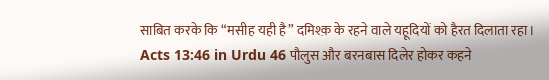साबित करके कि “मसीह यही है” दमिश्क़ के रहने वाले यहूदियों को हैरत दिलाता रहा।
Acts 13:46 in Urdu 46 पौलुस और बरनबास दिलेर होकर कहने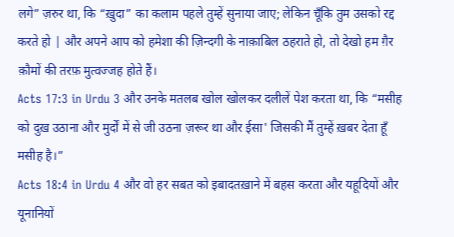लगे” ज़रुर था, कि “ख़ुदा” का कलाम पहले तुम्हें सुनाया जाए; लेकिन चूँकि तुम उसको रद्द करते हो | और अपने आप को हमेशा की ज़िन्दगी के नाक़ाबिल ठहराते हो, तो देखो हम ग़ैर क़ौमों की तरफ़ मुत्वज्जह होते हैं।
Acts 17:3 in Urdu 3 और उनके मतलब खोल खोलकर दलीलें पेश करता था, कि “मसीह को दुख़ उठाना और मुर्दों में से जी उठना ज़रूर था और ईसा' जिसकी मैं तुम्हें ख़बर देता हूँ मसीह है।”
Acts 18:4 in Urdu 4 और वो हर सबत को इबादतख़ाने में बहस करता और यहूदियों और यूनानियों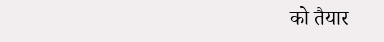को तैयार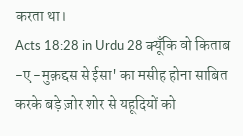करता था।
Acts 18:28 in Urdu 28 क्यूँकि वो किताब -ए -मुक़द्दस से ईसा' का मसीह होना साबित करके बड़े ज़ोर शोर से यहूदियों को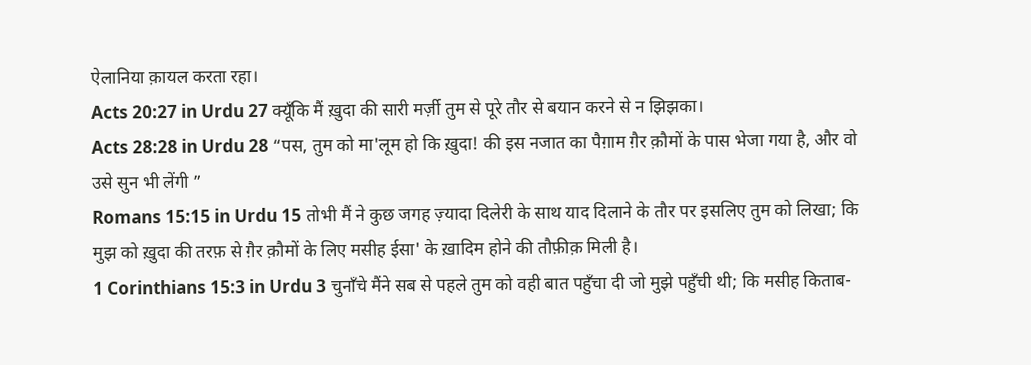ऐलानिया क़ायल करता रहा।
Acts 20:27 in Urdu 27 क्यूँकि मैं ख़ुदा की सारी मर्ज़ी तुम से पूरे तौर से बयान करने से न झिझका।
Acts 28:28 in Urdu 28 “पस, तुम को मा'लूम हो कि ख़ुदा! की इस नजात का पैग़ाम ग़ैर क़ौमों के पास भेजा गया है, और वो उसे सुन भी लेंगी ”
Romans 15:15 in Urdu 15 तोभी मैं ने कुछ जगह ज़्यादा दिलेरी के साथ याद दिलाने के तौर पर इसलिए तुम को लिखा; कि मुझ को ख़ुदा की तरफ़ से ग़ैर क़ौमों के लिए मसीह ईसा' के ख़ादिम होने की तौफ़ीक़ मिली है।
1 Corinthians 15:3 in Urdu 3 चुनाँचे मैंने सब से पहले तुम को वही बात पहुँचा दी जो मुझे पहुँची थी; कि मसीह किताब-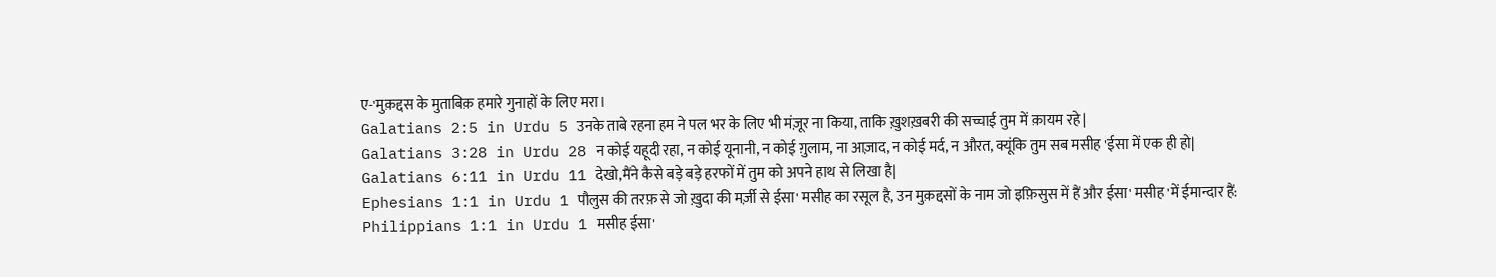ए-'मुक़द्दस के मुताबिक़ हमारे गुनाहों के लिए मरा।
Galatians 2:5 in Urdu 5 उनके ताबे रहना हम ने पल भर के लिए भी मंज़ूर ना किया, ताकि ख़ुशख़बरी की सच्चाई तुम में क़ायम रहे |
Galatians 3:28 in Urdu 28 न कोई यहूदी रहा, न कोई यूनानी, न कोई ग़ुलाम, ना आज़ाद, न कोई मर्द, न औरत, क्यूंकि तुम सब मसीह 'ईसा में एक ही हो|
Galatians 6:11 in Urdu 11 देखो,मैंने कैसे बड़े बड़े हरफों में तुम को अपने हाथ से लिखा है|
Ephesians 1:1 in Urdu 1 पौलुस की तरफ़ से जो ख़ुदा की मर्ज़ी से ईसा' मसीह का रसूल है, उन मुक़द्दसों के नाम जो इफ़िसुस में हैं और ईसा' मसीह 'में ईमान्दार हैं:
Philippians 1:1 in Urdu 1 मसीह ईसा'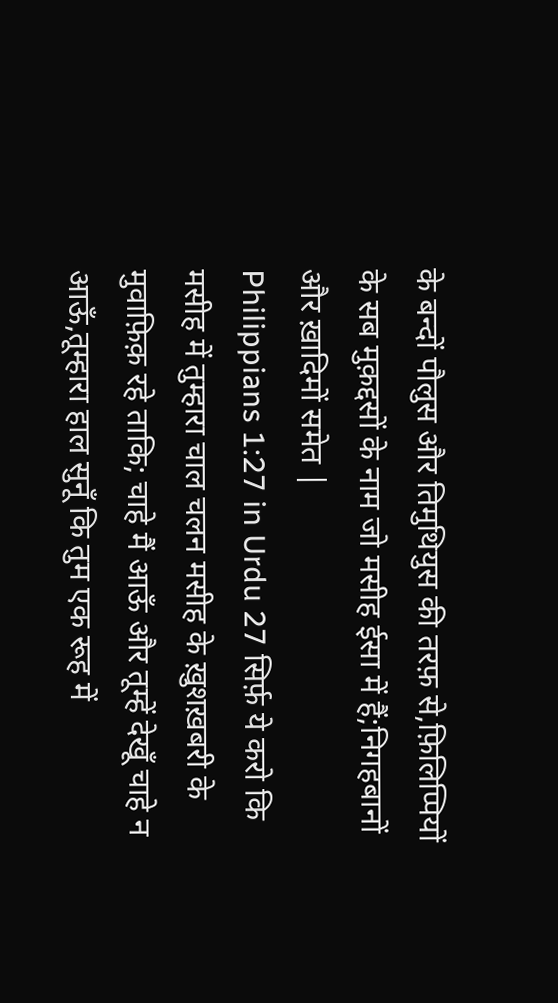के बन्दों पौलुस और तिमुथियुस की तरफ़ से,फ़िलिप्पियों के सब मुक़द्दसों के नाम जो मसीह ईसा में हैं;निगहबानों और ख़ादिमों समेत |
Philippians 1:27 in Urdu 27 सिर्फ़ ये करो कि मसीह में तुम्हारा चाल चलन मसीह के ख़ुशख़बरी के मुवाफ़िक़ रहे ताकि; चाहे मैं आऊँ और तूम्हें देखूँ चाहे न आऊँ,तूम्हारा हाल सुनूँ कि तुम एक रूह में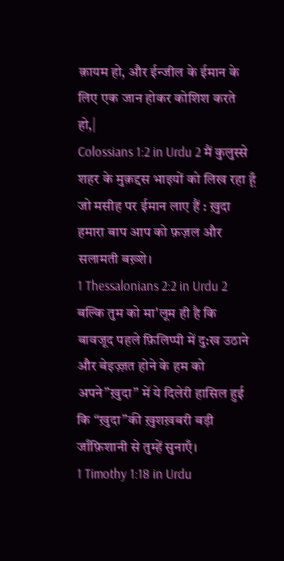क़ायम हो, और ईन्जील के ईमान के लिए एक जान होकर कोशिश करते हो,|
Colossians 1:2 in Urdu 2 मैं कुलुस्से शहर के मुक़द्दस भाइयों को लिख रहा हूँ जो मसीह पर ईमान लाए हैं : ख़ुदा हमारा बाप आप को फ़ज़ल और सलामती बख़्शे।
1 Thessalonians 2:2 in Urdu 2 बल्कि तुम को मा'लूम ही है कि बावजूद पहले फ़िलिप्पी में दु:ख उठाने और बेइज़्ज़त होने के हम को अपने”ख़ुदा” में ये दिलेरी हासिल हुई कि “ख़ुदा”की ख़ुशख़बरी बड़ी जाँफ़िशानी से तुम्हें सुनाएँ।
1 Timothy 1:18 in Urdu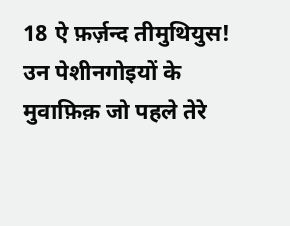18 ऐ फ़र्ज़न्द तीमुथियुस! उन पेशीनगोइयों के मुवाफ़िक़ जो पहले तेरे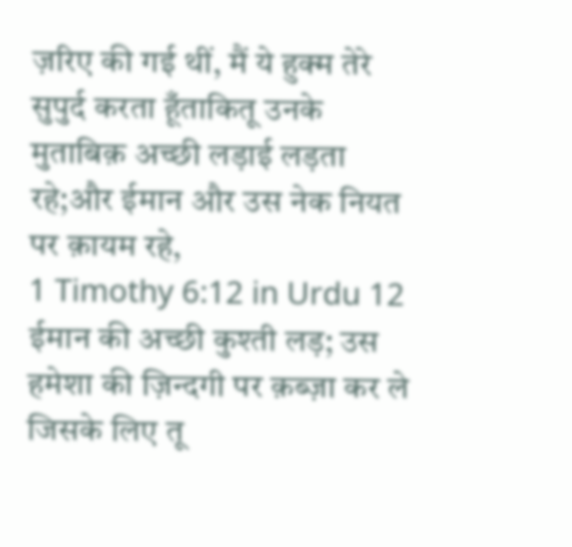ज़रिए की गई थीं, मैं ये हुक्म तेरे सुपुर्द करता हूँताकितू उनके मुताबिक़ अच्छी लड़ाई लड़ता रहे;और ईमान और उस नेक नियत पर क़ायम रहे,
1 Timothy 6:12 in Urdu 12 ईमान की अच्छी कुश्ती लड़; उस हमेशा की ज़िन्दगी पर क़ब्ज़ा कर ले जिसके लिए तू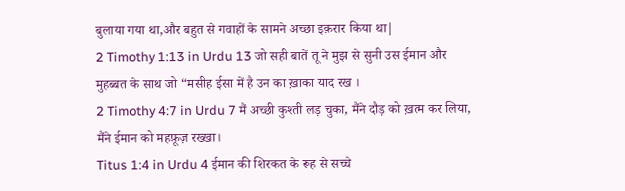बुलाया गया था,और बहुत से गवाहों के सामने अच्छा इक़रार किया था|
2 Timothy 1:13 in Urdu 13 जो सही बातें तू ने मुझ से सुनी उस ईमान और मुहब्बत के साथ जो “मसीह ईसा में है उन का ख़ाका याद रख ।
2 Timothy 4:7 in Urdu 7 मैं अच्छी कुश्ती लड़ चुका, मैंने दौड़ को ख़त्म कर लिया, मैंने ईमान को महफ़ूज़ रख्खा।
Titus 1:4 in Urdu 4 ईमान की शिरकत के रूह से सच्चे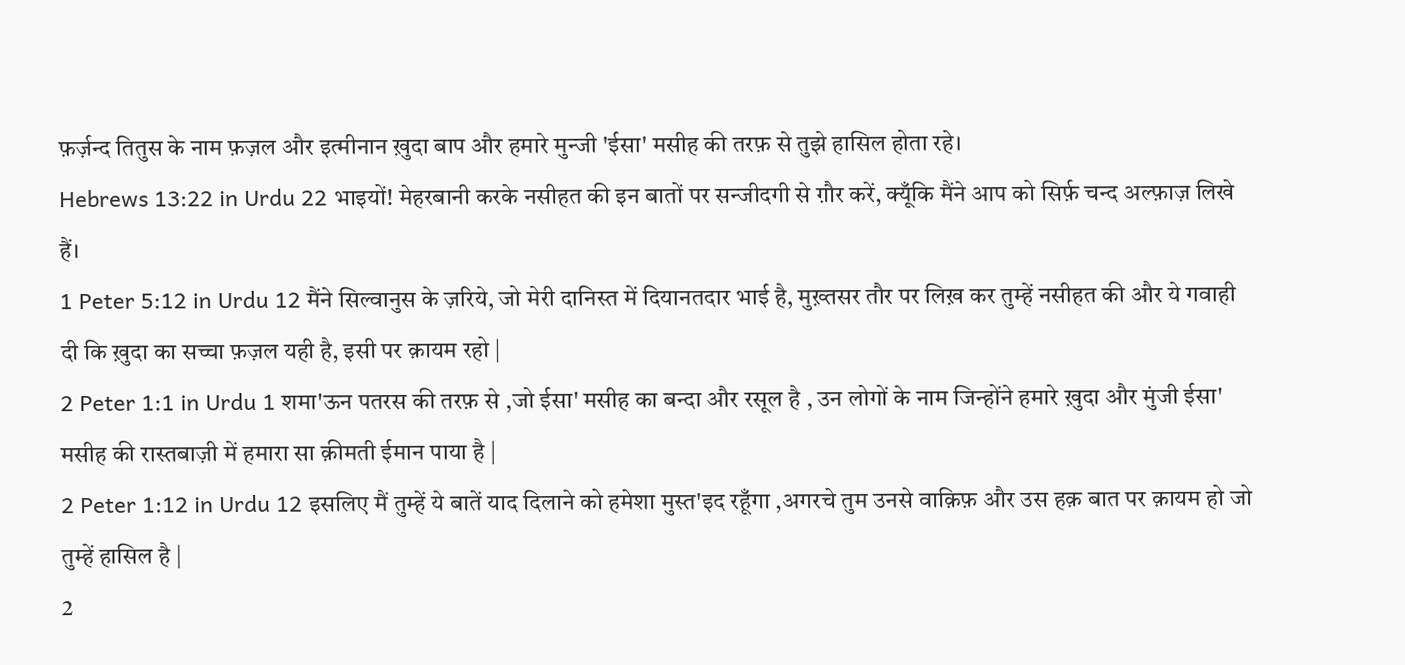फ़र्ज़न्द तितुस के नाम फ़ज़ल और इत्मीनान ख़ुदा बाप और हमारे मुन्जी 'ईसा' मसीह की तरफ़ से तुझे हासिल होता रहे।
Hebrews 13:22 in Urdu 22 भाइयों! मेहरबानी करके नसीहत की इन बातों पर सन्जीदगी से ग़ौर करें, क्यूँकि मैंने आप को सिर्फ़ चन्द अल्फ़ाज़ लिखे हैं।
1 Peter 5:12 in Urdu 12 मैंने सिल्वानुस के ज़रिये, जो मेरी दानिस्त में दियानतदार भाई है, मुख़्तसर तौर पर लिख़ कर तुम्हें नसीहत की और ये गवाही दी कि ख़ुदा का सच्चा फ़ज़ल यही है, इसी पर क़ायम रहो |
2 Peter 1:1 in Urdu 1 शमा'ऊन पतरस की तरफ़ से ,जो ईसा' मसीह का बन्दा और रसूल है , उन लोगों के नाम जिन्होंने हमारे ख़ुदा और मुंजी ईसा' मसीह की रास्तबाज़ी में हमारा सा क़ीमती ईमान पाया है |
2 Peter 1:12 in Urdu 12 इसलिए मैं तुम्हें ये बातें याद दिलाने को हमेशा मुस्त'इद रहूँगा ,अगरचे तुम उनसे वाक़िफ़ और उस हक़ बात पर क़ायम हो जो तुम्हें हासिल है |
2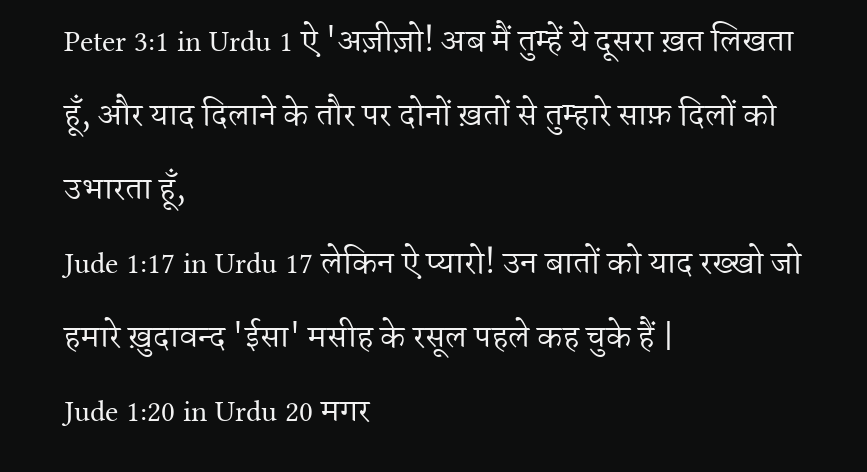Peter 3:1 in Urdu 1 ऐ 'अज़ीज़ो! अब मैं तुम्हें ये दूसरा ख़त लिखता हूँ, और याद दिलाने के तौर पर दोनों ख़तों से तुम्हारे साफ़ दिलों को उभारता हूँ,
Jude 1:17 in Urdu 17 लेकिन ऐ प्यारो! उन बातों को याद रख्खो जो हमारे ख़ुदावन्द 'ईसा' मसीह के रसूल पहले कह चुके हैं |
Jude 1:20 in Urdu 20 मगर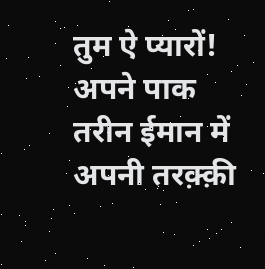तुम ऐ प्यारों! अपने पाक तरीन ईमान में अपनी तरक़्क़ी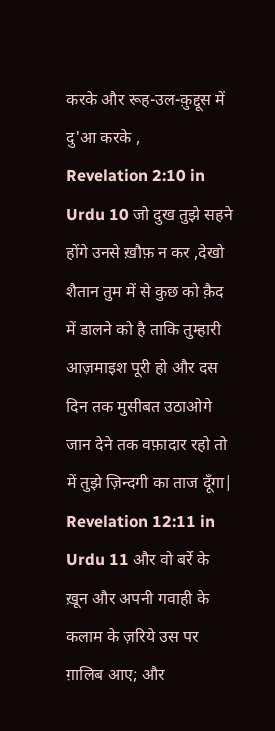करके और रूह-उल-क़ुद्दूस में दु'आ करके ,
Revelation 2:10 in Urdu 10 जो दुख तुझे सहने होंगे उनसे ख़ौफ़ न कर ,देखो शैतान तुम में से कुछ को क़ैद में डालने को है ताकि तुम्हारी आज़माइश पूरी हो और दस दिन तक मुसीबत उठाओगे जान देने तक वफ़ादार रहो तो में तुझे ज़िन्दगी का ताज दूँगा|
Revelation 12:11 in Urdu 11 और वो बर्रे के ख़ून और अपनी गवाही के कलाम के ज़रिये उस पर ग़ालिब आए; और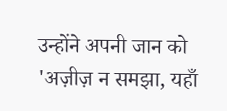उन्होंने अपनी जान को 'अज़ीज़ न समझा, यहाँ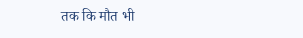तक कि मौत भी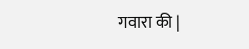गवारा की |